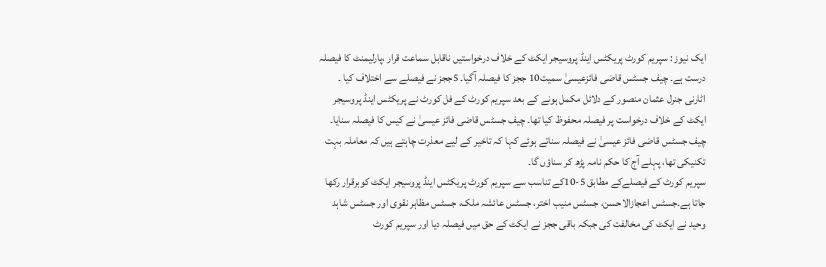ایک نیوز : سپریم کورٹ پریکٹس اینڈ پروسیجر ایکٹ کے خلاف درخواستیں ناقابل سماعت قرار ،پارلیمنٹ کا فیصلہ درست ہے۔ چیف جسٹس قاضی فائزعیسیٰ سمیت10 ججز کا فیصلہ آگیا۔ 5ججز نے فیصلے سے اختلاف کیا ۔
اٹارنی جنرل عثمان منصور کے دلائل مکمل ہونے کے بعد سپریم کورٹ کے فل کورٹ نے پریکٹس اینڈ پروسیجر ایکٹ کے خلاف درخواست پر فیصلہ محفوظ کیا تھا۔ چیف جسٹس قاضی فائز عیسیٰ نے کیس کا فیصلہ سنایا۔
چیف جسٹس قاضی فائز عیسیٰ نے فیصلہ سناتے ہوئے کہا کہ تاخیر کے لیے معذرت چاہتے ہیں کہ معاملہ بہت تکنیکی تھا، پہلے آج کا حکم نامہ پڑھ کر سناؤں گا۔
سپریم کورٹ کے فیصلےکے مطابق 5-10کے تناسب سے سپریم کورٹ پریکٹس اینڈ پروسیجر ایکٹ کوبرقرار رکھا جاتا ہے۔جسٹس اعجازالاحسن، جسٹس منیب اختر، جسٹس عائشہ ملک، جسٹس مظاہر نقوی اور جسٹس شاہد وحید نے ایکٹ کی مخالفت کی جبکہ باقی ججز نے ایکٹ کے حق میں فیصلہ دیا اور سپریم کورٹ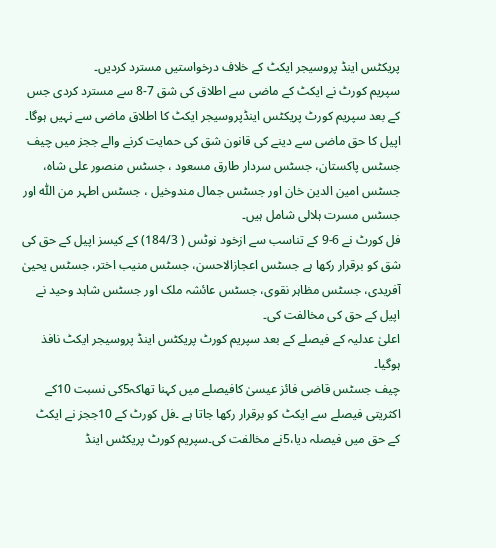پریکٹس اینڈ پروسیجر ایکٹ کے خلاف درخواستیں مسترد کردیں۔
سپریم کورٹ نے ایکٹ کے ماضی سے اطلاق کی شق 7-8 سے مسترد کردی جس کے بعد سپریم کورٹ پریکٹس اینڈپروسیجر ایکٹ کا اطلاق ماضی سے نہیں ہوگا۔
اپیل کا حق ماضی سے دینے کی قانون شق کی حمایت کرنے والے ججز میں چیف جسٹس پاکستان، جسٹس سردار طارق مسعود ، جسٹس منصور علی شاہ، جسٹس امین الدین خان اور جسٹس جمال مندوخیل ، جسٹس اطہر من اللّٰہ اور جسٹس مسرت ہلالی شامل ہیں۔
فل کورٹ نے 6-9 کے تناسب سے ازخود نوٹس ( 184/3) کے کیسز اپیل کے حق کی شق کو برقرار رکھا ہے جسٹس اعجازالاحسن، جسٹس منیب اختر، جسٹس یحییٰ آفریدی، جسٹس مظاہر نقوی، جسٹس عائشہ ملک اور جسٹس شاہد وحید نے اپیل کے حق کی مخالفت کی۔
اعلیٰ عدلیہ کے فیصلے کے بعد سپریم کورٹ پریکٹس اینڈ پروسیجر ایکٹ نافذ ہوگیا۔
چیف جسٹس قاضی فائز عیسیٰ کافیصلے میں کہنا تھاکہ5کی نسبت 10کے اکثریتی فیصلے سے ایکٹ کو برقرار رکھا جاتا ہے ۔فل کورٹ کے 10ججز نے ایکٹ کے حق میں فیصلہ دیا،5نے مخالفت کی۔سپریم کورٹ پریکٹس اینڈ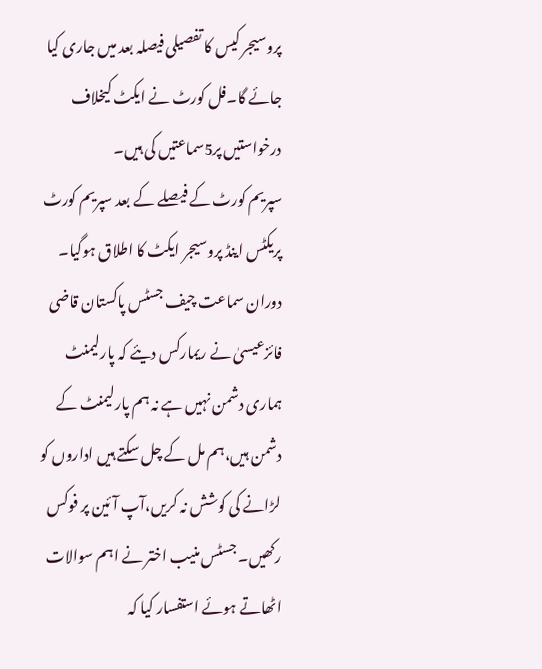پروسیجر کیس کا تفصیلی فیصلہ بعد میں جاری کیا جائے گا۔فل کورٹ نے ایکٹ کیخلاف درخواستیں پر5سماعتیں کی ہیں۔
سپریم کورٹ کے فیصلے کے بعد سپریم کورٹ پریکٹس اینڈ پروسیجر ایکٹ کا اطلاق ہوگیا۔
دوران سماعت چیف جسٹس پاکستان قاضی فائزعیسیٰ نے ریمارکس دیئے کہ پارلیمنٹ ہماری دشمن نہیں ہے نہ ہم پارلیمنٹ کے دشمن ہیں،ہم مل کے چل سکتے ہیں اداروں کو لڑانے کی کوشش نہ کریں،آپ آئین پر فوکس رکھیں۔ جسٹس منیب اختر نے اہم سوالات اٹھاتے ہوئے استفسار کیا کہ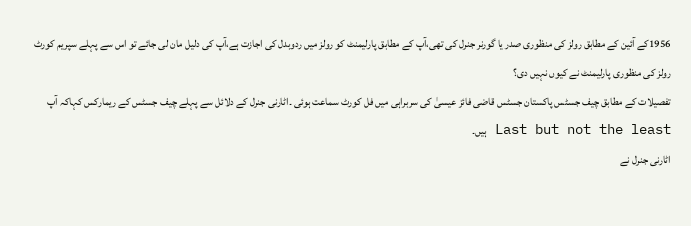1956کے آئین کے مطابق رولز کی منظوری صدر یا گورنر جنرل کی تھی،آپ کے مطابق پارلیمنٹ کو رولز میں ردوبدل کی اجازت ہے،آپ کی دلیل مان لی جائے تو اس سے پہلے سپریم کورٹ رولز کی منظوری پارلیمنٹ نے کیوں نہیں دی؟
تفصیلات کے مطابق چیف جسٹس پاکستان جسٹس قاضی فائز عیسیٰ کی سربراہی میں فل کورٹ سماعت ہوئی ۔اٹارنی جنرل کے دلائل سے پہلے چیف جسٹس کے ریمارکس کہاکہ آپ Last but not the least ہیں۔
اٹارنی جنرل نے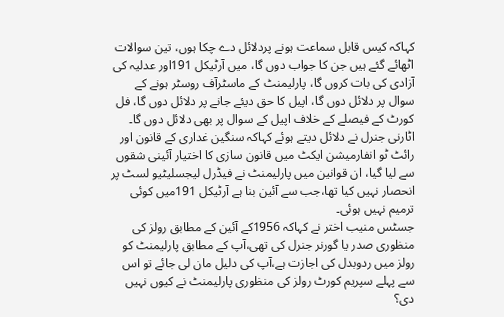کہاکہ کیس قابل سماعت ہونے پردلائل دے چکا ہوں، تین سوالات اٹھائے گئے ہیں جن کا جواب دوں گا، میں آرٹیکل 191اور عدلیہ کی آزادی کی بات کروں گا، پارلیمنٹ کے ماسٹرآف روسٹر ہونے کے سوال پر دلائل دوں گا، اپیل کا حق دیئے جانے پر دلائل دوں گا، فل کورٹ کے فیصلے کے خلاف اپیل کے سوال پر بھی دلائل دوں گا۔
اٹارنی جنرل نے دلائل دیتے ہوئے کہاکہ سنگین غداری کے قانون اور رائٹ ٹو انفارمیشن ایکٹ میں قانون سازی کا اختیار آئینی شقوں سے لیا گیا، ان قوانین میں پارلیمنٹ نے فیڈرل لیجسلیٹیو لسٹ پر انحصار نہیں کیا تھا،جب سے آئین بنا ہے آرٹیکل 191میں کوئی ترمیم نہیں ہوئی۔
جسٹس منیب اختر نے کہاکہ 1956کے آئین کے مطابق رولز کی منظوری صدر یا گورنر جنرل کی تھی،آپ کے مطابق پارلیمنٹ کو رولز میں ردوبدل کی اجازت ہے،آپ کی دلیل مان لی جائے تو اس سے پہلے سپریم کورٹ رولز کی منظوری پارلیمنٹ نے کیوں نہیں دی؟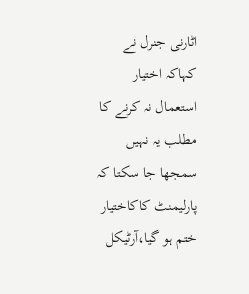اٹارنی جنرل نے کہاکہ اختیار استعمال نہ کرنے کا مطلب یہ نہیں سمجھا جا سکتا کہ پارلیمنٹ کاکاختیار ختم ہو گیا،آرٹیکل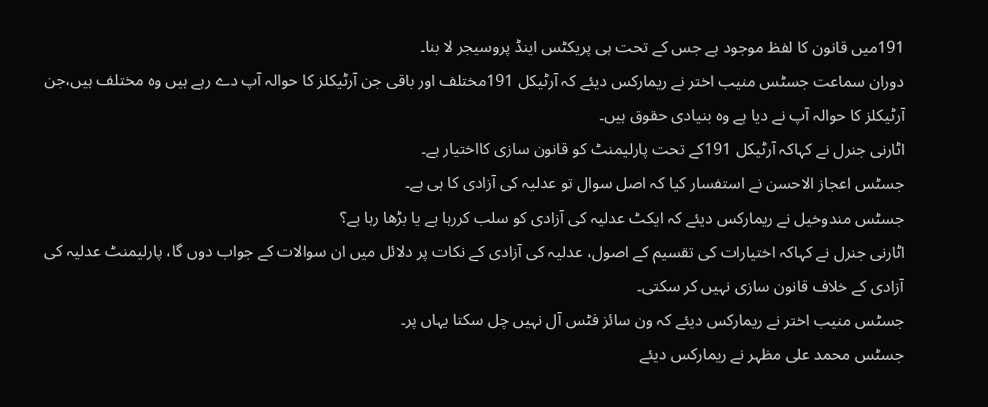191میں قانون کا لفظ موجود ہے جس کے تحت ہی پریکٹس اینڈ پروسیجر لا بنا۔
دوران سماعت جسٹس منیب اختر نے ریمارکس دیئے کہ آرٹیکل 191مختلف اور باقی جن آرٹیکلز کا حوالہ آپ دے رہے ہیں وہ مختلف ہیں،جن آرٹیکلز کا حوالہ آپ نے دیا ہے وہ بنیادی حقوق ہیں۔
اٹارنی جنرل نے کہاکہ آرٹیکل 191کے تحت پارلیمنٹ کو قانون سازی کااختیار ہے۔
جسٹس اعجاز الاحسن نے استفسار کیا کہ اصل سوال تو عدلیہ کی آزادی کا ہی ہے۔
جسٹس مندوخیل نے ریمارکس دیئے کہ ایکٹ عدلیہ کی آزادی کو سلب کررہا ہے یا بڑھا رہا ہے؟
اٹارنی جنرل نے کہاکہ اختیارات کی تقسیم کے اصول، عدلیہ کی آزادی کے نکات پر دلائل میں ان سوالات کے جواب دوں گا، پارلیمنٹ عدلیہ کی آزادی کے خلاف قانون سازی نہیں کر سکتی۔
جسٹس منیب اختر نے ریمارکس دیئے کہ ون سائز فٹس آل نہیں چل سکتا یہاں پر۔
جسٹس محمد علی مظہر نے ریمارکس دیئے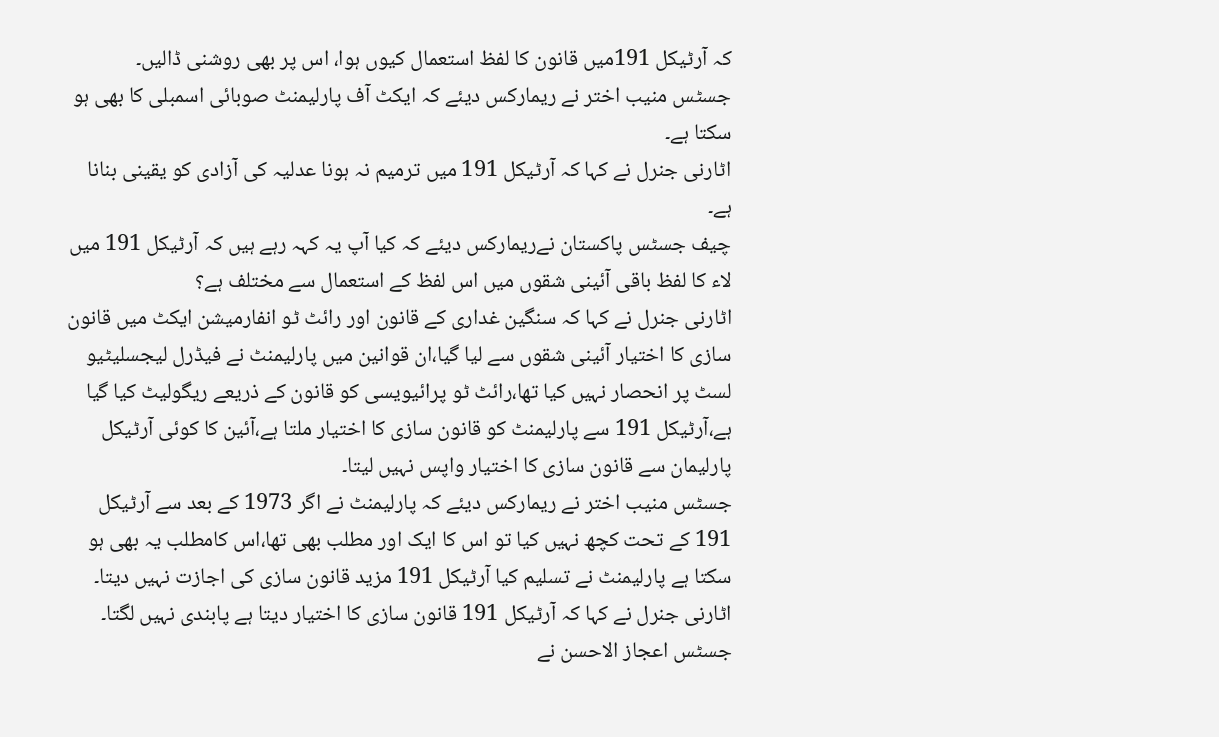کہ آرٹیکل 191میں قانون کا لفظ استعمال کیوں ہوا، اس پر بھی روشنی ڈالیں۔
جسٹس منیب اختر نے ریمارکس دیئے کہ ایکٹ آف پارلیمنٹ صوبائی اسمبلی کا بھی ہو سکتا ہے۔
اٹارنی جنرل نے کہا کہ آرٹیکل 191 میں ترمیم نہ ہونا عدلیہ کی آزادی کو یقینی بنانا ہے۔
چیف جسٹس پاکستان نےریمارکس دیئے کہ کیا آپ یہ کہہ رہے ہیں کہ آرٹیکل 191 میں لاء کا لفظ باقی آئینی شقوں میں اس لفظ کے استعمال سے مختلف ہے؟
اٹارنی جنرل نے کہا کہ سنگین غداری کے قانون اور رائٹ ٹو انفارمیشن ایکٹ میں قانون سازی کا اختیار آئینی شقوں سے لیا گیا،ان قوانین میں پارلیمنٹ نے فیڈرل لیجسلیٹیو لسٹ پر انحصار نہیں کیا تھا،رائٹ ٹو پرائیویسی کو قانون کے ذریعے ریگولیٹ کیا گیا ہے،آرٹیکل 191 سے پارلیمنٹ کو قانون سازی کا اختیار ملتا ہے،آئین کا کوئی آرٹیکل پارلیمان سے قانون سازی کا اختیار واپس نہیں لیتا۔
جسٹس منیب اختر نے ریمارکس دیئے کہ پارلیمنٹ نے اگر 1973 کے بعد سے آرٹیکل 191 کے تحت کچھ نہیں کیا تو اس کا ایک اور مطلب بھی تھا،اس کامطلب یہ بھی ہو سکتا ہے پارلیمنٹ نے تسلیم کیا آرٹیکل 191 مزید قانون سازی کی اجازت نہیں دیتا۔
اٹارنی جنرل نے کہا کہ آرٹیکل 191 قانون سازی کا اختیار دیتا ہے پابندی نہیں لگتا۔
جسٹس اعجاز الاحسن نے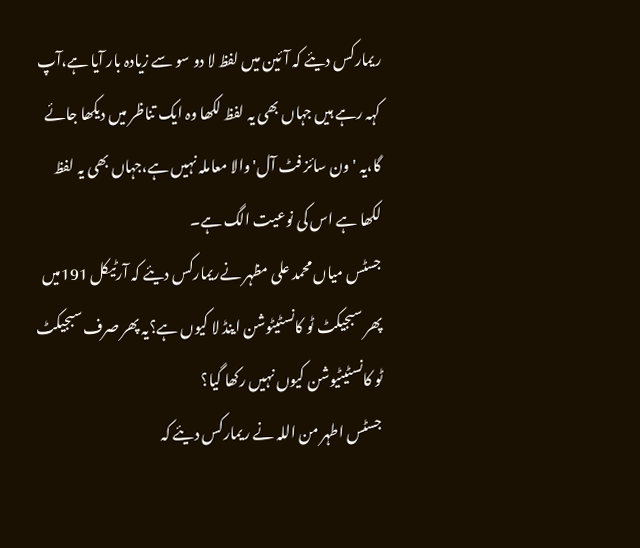ریمارکس دیئے کہ آئین میں لفظ لا دو سو سے زیادہ بار آیا ہے،آپ کہہ رہے ہیں جہاں بھی یہ لفظ لکھا وہ ایک تناظر میں دیکھا جائے گا،یہ 'ون سائز فٹ آل' والا معاملہ نہیں ہے،جہاں بھی یہ لفظ لکھا ہے اس کی نوعیت الگ ہے۔
جسٹس میاں محمد علی مظہر نےریمارکس دیئے کہ آرٹیکل 191میں پھر سبجیکٹ ٹو کانسٹیٹوشن اینڈ لا کیوں ہے؟یہ پھر صرف سبجیکٹ ٹو کانسٹیٹیوشن کیوں نہیں رکھا گیا؟
جسٹس اطہر من اللہ نے ریمارکس دیئے کہ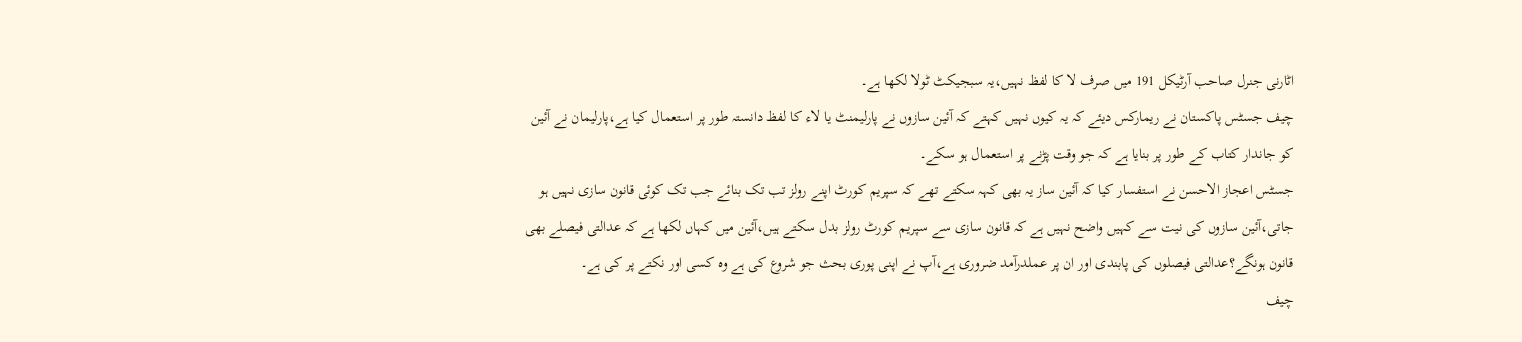اٹارنی جنرل صاحب آرٹیکل 191 میں صرف لا کا لفظ نہیں،یہ سبجیکٹ ٹولا لکھا ہے۔
چیف جسٹس پاکستان نے ریمارکس دیئے کہ یہ کیوں نہیں کہتے کہ آئین سازوں نے پارلیمنٹ یا لاء کا لفظ دانستہ طور پر استعمال کیا ہے،پارلیمان نے آئین کو جاندار کتاب کے طور پر بنایا ہے کہ جو وقت پڑنے پر استعمال ہو سکے۔
جسٹس اعجاز الاحسن نے استفسار کیا کہ آئین ساز یہ بھی کہہ سکتے تھے کہ سپریم کورٹ اپنے رولز تب تک بنائے جب تک کوئی قانون سازی نہیں ہو جاتی،آئین سازوں کی نیت سے کہیں واضح نہیں ہے کہ قانون سازی سے سپریم کورٹ رولز بدل سکتے ہیں،آئین میں کہاں لکھا ہے کہ عدالتی فیصلے بھی قانون ہونگے؟عدالتی فیصلوں کی پابندی اور ان پر عملدرآمد ضروری ہے،آپ نے اپنی پوری بحث جو شروع کی ہے وہ کسی اور نکتے پر کی ہے۔
چیف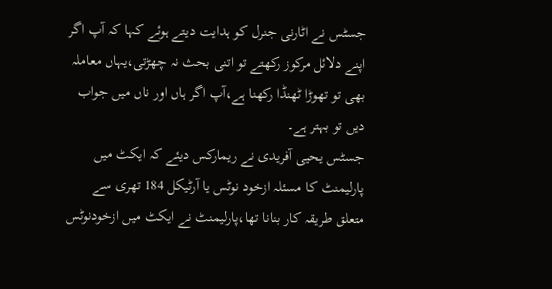جسٹس نے اٹارنی جنرل کو ہدایت دیتے ہوئے کہا کہ آپ اگر اپنے دلائل مرکوز رکھتے تو اتنی بحث نہ چھڑتی،یہاں معاملہ بھی تو تھوڑا ٹھنڈا رکھنا ہے،آپ اگر ہاں اور ناں میں جواب دیں تو بہتر ہے۔
جسٹس یحیی آفریدی نے ریمارکس دیئے کہ ایکٹ میں پارلیمنٹ کا مسئلہ ازخود نوٹس یا آرٹیکل 184 تھری سے متعلق طریقہ کار بنانا تھا،پارلیمنٹ نے ایکٹ میں ازخودنوٹس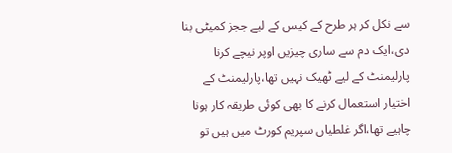سے نکل کر ہر طرح کے کیس کے لیے ججز کمیٹی بنا دی،ایک دم سے ساری چیزیں اوپر نیچے کرنا پارلیمنٹ کے لیے ٹھیک نہیں تھا،پارلیمنٹ کے اختیار استعمال کرنے کا بھی کوئی طریقہ کار ہونا چاہیے تھا،اگر غلطیاں سپریم کورٹ میں ہیں تو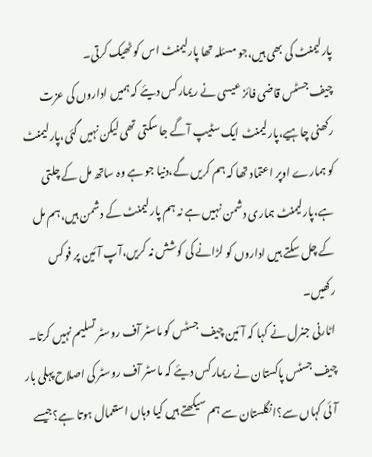پارلیمنٹ کی بھی ہیں،جو مسئلہ تھا پارلیمنٹ اس کو ٹھیک کرتی۔
چیف جسٹس قاضی فائز عیسی نے ریمارکس دیئے کہ ہمیں اداروں کی عزت رکھنی چاہیے،پارلیمنٹ ایک سٹیپ آگے جا سکتی تھی لیکن نہیں گئی،پارلیمنٹ کو ہمارے اوپر اعتماد تھا کہ ہم کریں گے،دنیا جو ہے وہ ساتھ مل کے چلتی ہے،پارلیمنٹ ہماری دشمن نہیں ہے نہ ہم پارلیمنٹ کے دشمن ہیں،ہم مل کے چل سکتے ہیں اداروں کو لڑانے کی کوشش نہ کریں،آپ آئین پر فوکس رکھیں۔
اٹارنی جنرل نے کہا کہ آئین چیف جسٹس کو ماسٹر آف روسٹر تسلیم نہیں کرتا۔
چیف جسٹس پاکستان نے ریمارکس دیئے کہ ماسٹر آف روسٹر کی اصلاح پہلی بار آئی کہاں سے؟انگلستان سے ہم سیکھتے ہیں کیا وہاں استعمال ہوتا ہے؟جیسے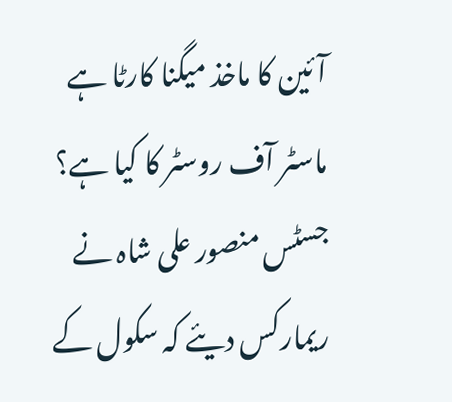آئین کا ماخذ میگنا کارٹا ہے ماسٹر آف روسٹر کا کیا ہے؟
جسٹس منصور علی شاہ نے ریمارکس دیئے کہ سکول کے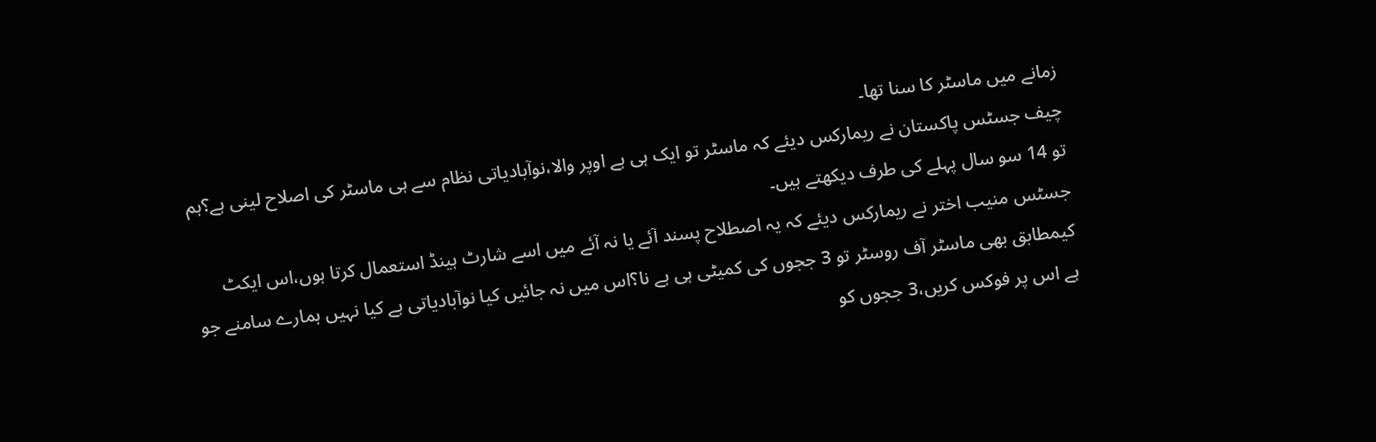زمانے میں ماسٹر کا سنا تھا۔
چیف جسٹس پاکستان نے ریمارکس دیئے کہ ماسٹر تو ایک ہی ہے اوپر والا،نوآبادیاتی نظام سے ہی ماسٹر کی اصلاح لینی ہے؟ہم تو 14 سو سال پہلے کی طرف دیکھتے ہیں۔
جسٹس منیب اختر نے ریمارکس دیئے کہ یہ اصطلاح پسند آئے یا نہ آئے میں اسے شارٹ ہینڈ استعمال کرتا ہوں،اس ایکٹ کیمطابق بھی ماسٹر آف روسٹر تو 3 ججوں کی کمیٹی ہی ہے نا؟اس میں نہ جائیں کیا نوآبادیاتی ہے کیا نہیں ہمارے سامنے جو ہے اس پر فوکس کریں،3 ججوں کو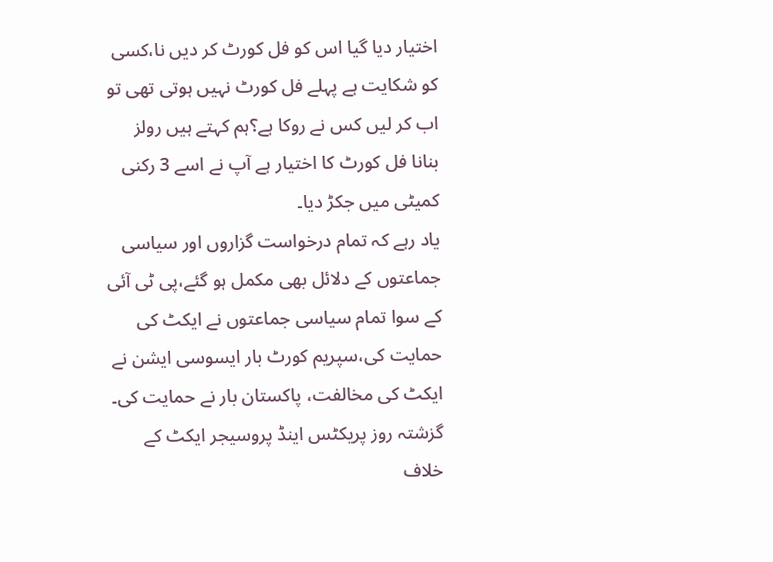اختیار دیا گیا اس کو فل کورٹ کر دیں نا،کسی کو شکایت ہے پہلے فل کورٹ نہیں ہوتی تھی تو اب کر لیں کس نے روکا ہے؟ہم کہتے ہیں رولز بنانا فل کورٹ کا اختیار ہے آپ نے اسے 3 رکنی کمیٹی میں جکڑ دیا۔
یاد رہے کہ تمام درخواست گزاروں اور سیاسی جماعتوں کے دلائل بھی مکمل ہو گئے،پی ٹی آئی کے سوا تمام سیاسی جماعتوں نے ایکٹ کی حمایت کی،سپریم کورٹ بار ایسوسی ایشن نے ایکٹ کی مخالفت، پاکستان بار نے حمایت کی۔
گزشتہ روز پریکٹس اینڈ پروسیجر ایکٹ کے خلاف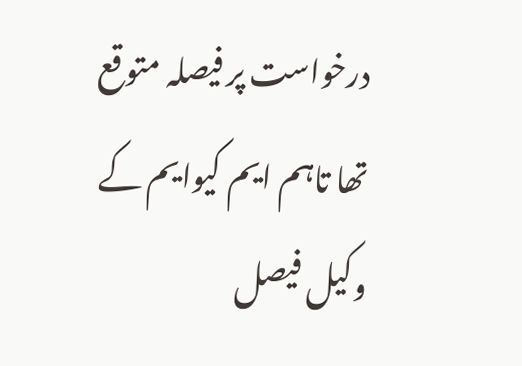درخواست پر فیصلہ متوقع تھا تاہم ایم کیوایم کے وکیل فیصل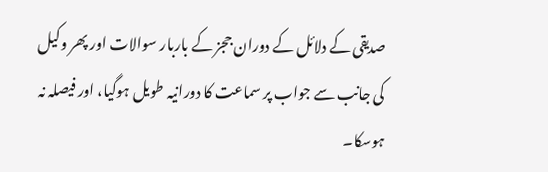صدیقی کے دلائل کے دوران ججز کے باربار سوالات اور پھر وکیل کی جانب سے جواب پر سماعت کا دورانیہ طویل ہوگیا، اور فیصلہ نہ ہوسکا۔